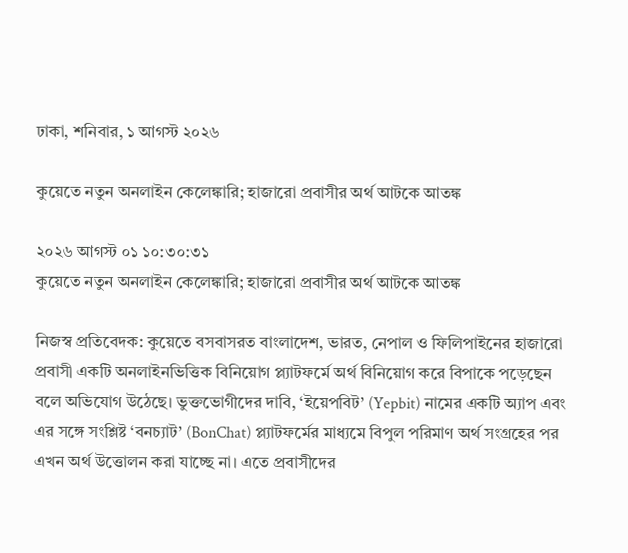ঢাকা, শনিবার, ১ আগস্ট ২০২৬

কুয়েতে নতুন অনলাইন কেলেঙ্কারি; হাজারো প্রবাসীর অর্থ আটকে আতঙ্ক

২০২৬ আগস্ট ০১ ১০:৩০:৩১
কুয়েতে নতুন অনলাইন কেলেঙ্কারি; হাজারো প্রবাসীর অর্থ আটকে আতঙ্ক

নিজস্ব প্রতিবেদক: কুয়েতে বসবাসরত বাংলাদেশ, ভারত, নেপাল ও ফিলিপাইনের হাজারো প্রবাসী একটি অনলাইনভিত্তিক বিনিয়োগ প্ল্যাটফর্মে অর্থ বিনিয়োগ করে বিপাকে পড়েছেন বলে অভিযোগ উঠেছে। ভুক্তভোগীদের দাবি, ‘ইয়েপবিট’ (Yepbit) নামের একটি অ্যাপ এবং এর সঙ্গে সংশ্লিষ্ট ‘বনচ্যাট’ (BonChat) প্ল্যাটফর্মের মাধ্যমে বিপুল পরিমাণ অর্থ সংগ্রহের পর এখন অর্থ উত্তোলন করা যাচ্ছে না। এতে প্রবাসীদের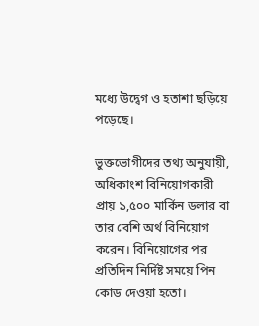মধ্যে উদ্বেগ ও হতাশা ছড়িয়ে পড়েছে।

ভুক্তভোগীদের তথ্য অনুযায়ী, অধিকাংশ বিনিয়োগকারী প্রায় ১,৫০০ মার্কিন ডলার বা তার বেশি অর্থ বিনিয়োগ করেন। বিনিয়োগের পর প্রতিদিন নির্দিষ্ট সময়ে পিন কোড দেওয়া হতো।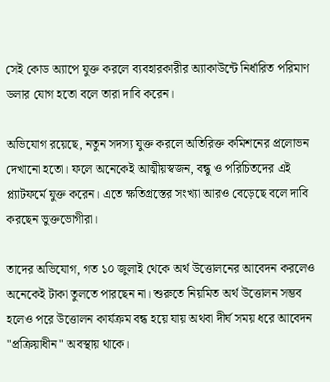সেই কোড অ্যাপে যুক্ত করলে ব্যবহারকারীর অ্যাকাউন্টে নির্ধারিত পরিমাণ ডলার যোগ হতো বলে তারা দাবি করেন।

অভিযোগ রয়েছে, নতুন সদস্য যুক্ত করলে অতিরিক্ত কমিশনের প্রলোভন দেখানো হতো। ফলে অনেকেই আত্মীয়স্বজন, বন্ধু ও পরিচিতদের এই প্ল্যাটফর্মে যুক্ত করেন। এতে ক্ষতিগ্রস্তের সংখ্যা আরও বেড়েছে বলে দাবি করছেন ভুক্তভোগীরা।

তাদের অভিযোগ, গত ১০ জুলাই থেকে অর্থ উত্তোলনের আবেদন করলেও অনেকেই টাকা তুলতে পারছেন না। শুরুতে নিয়মিত অর্থ উত্তোলন সম্ভব হলেও পরে উত্তোলন কার্যক্রম বন্ধ হয়ে যায় অথবা দীর্ঘ সময় ধরে আবেদন "প্রক্রিয়াধীন" অবস্থায় থাকে।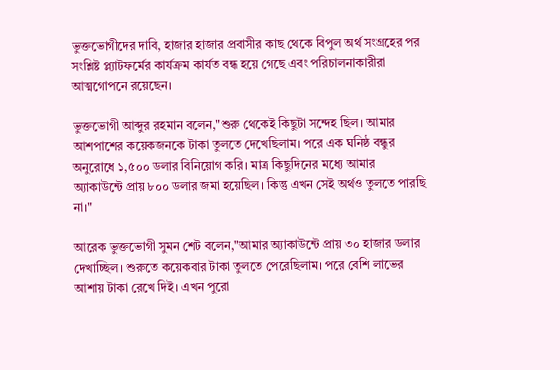ভুক্তভোগীদের দাবি, হাজার হাজার প্রবাসীর কাছ থেকে বিপুল অর্থ সংগ্রহের পর সংশ্লিষ্ট প্ল্যাটফর্মের কার্যক্রম কার্যত বন্ধ হয়ে গেছে এবং পরিচালনাকারীরা আত্মগোপনে রয়েছেন।

ভুক্তভোগী আব্দুর রহমান বলেন,"শুরু থেকেই কিছুটা সন্দেহ ছিল। আমার আশপাশের কয়েকজনকে টাকা তুলতে দেখেছিলাম। পরে এক ঘনিষ্ঠ বন্ধুর অনুরোধে ১,৫০০ ডলার বিনিয়োগ করি। মাত্র কিছুদিনের মধ্যে আমার অ্যাকাউন্টে প্রায় ৮০০ ডলার জমা হয়েছিল। কিন্তু এখন সেই অর্থও তুলতে পারছি না।"

আরেক ভুক্তভোগী সুমন শেট বলেন,"আমার অ্যাকাউন্টে প্রায় ৩০ হাজার ডলার দেখাচ্ছিল। শুরুতে কয়েকবার টাকা তুলতে পেরেছিলাম। পরে বেশি লাভের আশায় টাকা রেখে দিই। এখন পুরো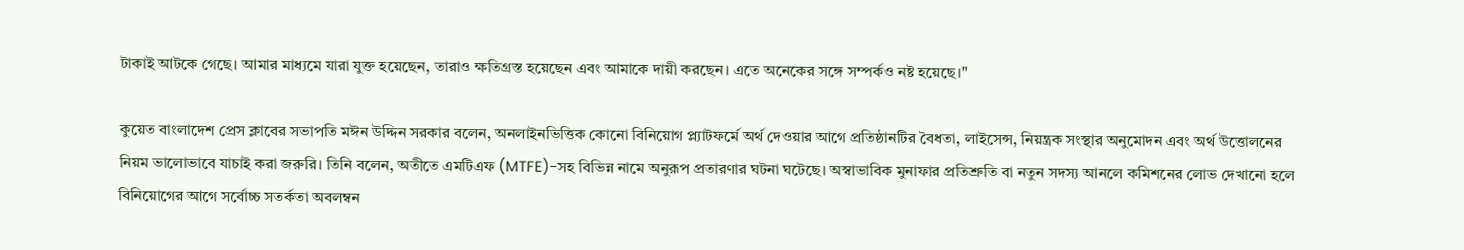টাকাই আটকে গেছে। আমার মাধ্যমে যারা যুক্ত হয়েছেন, তারাও ক্ষতিগ্রস্ত হয়েছেন এবং আমাকে দায়ী করছেন। এতে অনেকের সঙ্গে সম্পর্কও নষ্ট হয়েছে।"

কুয়েত বাংলাদেশ প্রেস ক্লাবের সভাপতি মঈন উদ্দিন সরকার বলেন, অনলাইনভিত্তিক কোনো বিনিয়োগ প্ল্যাটফর্মে অর্থ দেওয়ার আগে প্রতিষ্ঠানটির বৈধতা, লাইসেন্স, নিয়ন্ত্রক সংস্থার অনুমোদন এবং অর্থ উত্তোলনের নিয়ম ভালোভাবে যাচাই করা জরুরি। তিনি বলেন, অতীতে এমটিএফ (MTFE)-সহ বিভিন্ন নামে অনুরূপ প্রতারণার ঘটনা ঘটেছে। অস্বাভাবিক মুনাফার প্রতিশ্রুতি বা নতুন সদস্য আনলে কমিশনের লোভ দেখানো হলে বিনিয়োগের আগে সর্বোচ্চ সতর্কতা অবলম্বন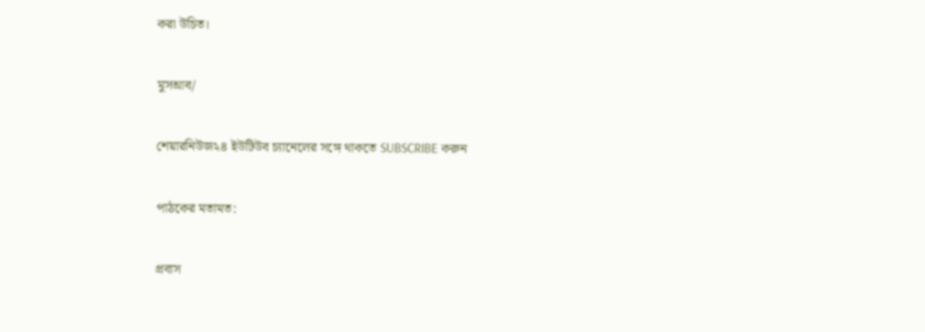করা উচিত।

মুসআব/

শেয়ারনিউজ২৪ ইউটিউব চ্যানেলের সঙ্গে থাকতে SUBSCRIBE করুন

পাঠকের মতামত:

প্রবাস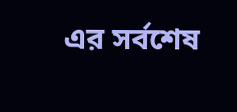এর সর্বশেষ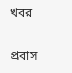খবর

প্রবাস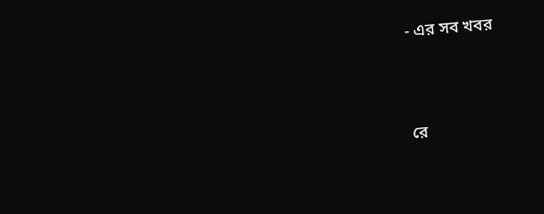- এর সব খবর



রে